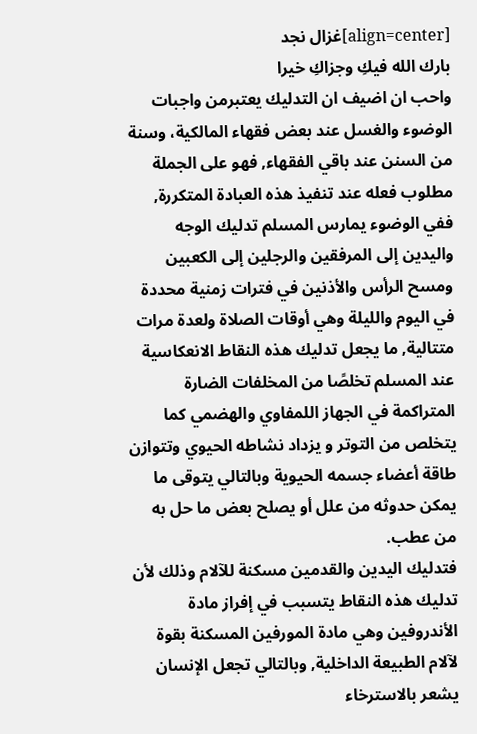[align=center]غزال نجد
بارك الله فيكِ وجزاكِ خيرا
واحب ان اضيف ان التدليك يعتبرمن واجبات الوضوء والغسل عند بعض فقهاء المالكية، وسنة من السنن عند باقي الفقهاء, فهو على الجملة مطلوب فعله عند تنفيذ هذه العبادة المتكررة, ففي الوضوء يمارس المسلم تدليك الوجه واليدين إلى المرفقين والرجلين إلى الكعبين ومسح الرأس والأذنين في فترات زمنية محددة في اليوم والليلة وهي أوقات الصلاة ولعدة مرات متتالية, ما يجعل تدليك هذه النقاط الانعكاسية عند المسلم تخلصًا من المخلفات الضارة المتراكمة في الجهاز اللمفاوي والهضمي كما يتخلص من التوتر و يزداد نشاطه الحيوي وتتوازن طاقة أعضاء جسمه الحيوية وبالتالي يتوقى ما يمكن حدوثه من علل أو يصلح بعض ما حل به من عطب.
فتدليك اليدين والقدمين مسكنة للآلام وذلك لأن تدليك هذه النقاط يتسبب في إفراز مادة الأندروفين وهي مادة المورفين المسكنة بقوة لآلام الطبيعة الداخلية, وبالتالي تجعل الإنسان يشعر بالاسترخاء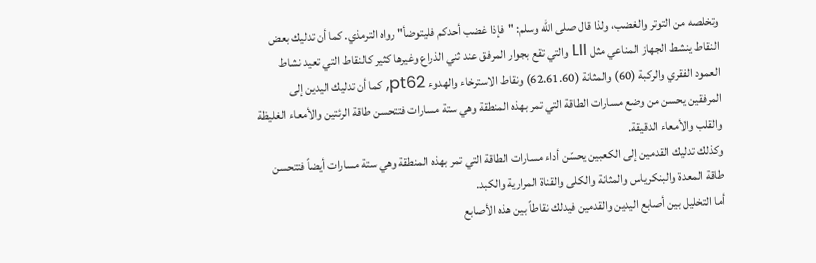وتخلصه من التوتر والغضب، ولذا قال صلى الله وسلم: "فإذا غضب أحدكم فليتوضأ" رواه الترمذي. كما أن تدليك بعض النقاط ينشط الجهاز المناعي مثل LII والتي تقع بجوار المرفق عند ثني الذراع وغيرها كثير كالنقاط التي تعيد نشاط العمود الفقري والركبة (60) والمثانة (62.61.60) ونقاط الاسترخاء والهدوء pt62, كما أن تدليك اليدين إلى المرفقين يحسن من وضع مسارات الطاقة التي تمر بهذه المنطقة وهي ستة مسارات فتتحسن طاقة الرئتين والأمعاء الغليظة والقلب والأمعاء الدقيقة.
وكذلك تدليك القدمين إلى الكعبين يحسّن أداء مسارات الطاقة التي تمر بهذه المنطقة وهي ستة مسارات أيضاً فتتحسن طاقة المعدة والبنكرياس والمثانة والكلى والقناة المرارية والكبد.
أما التخليل بين أصابع اليدين والقدمين فيدلك نقاطاً بين هذه الأصابع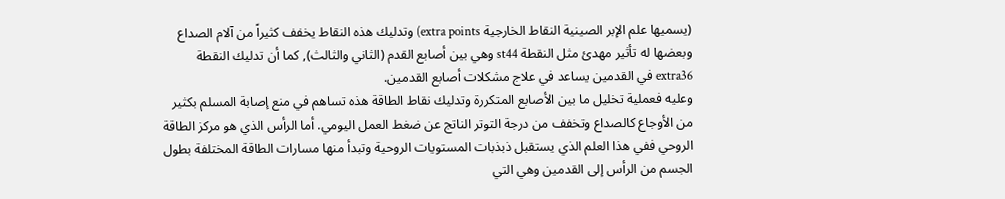(يسميها علم الإبر الصينية النقاط الخارجية extra points) وتدليك هذه النقاط يخفف كثيراً من آلام الصداع وبعضها له تأثير مهدئ مثل النقطة st44 وهي بين أصابع القدم (الثاني والثالث), كما أن تدليك النقطة extra36 في القدمين يساعد في علاج مشكلات أصابع القدمين.
وعليه فعملية تخليل ما بين الأصابع المتكررة وتدليك نقاط الطاقة هذه تساهم في منع إصابة المسلم بكثير من الأوجاع كالصداع وتخفف من درجة التوتر الناتج عن ضغط العمل اليومي. أما الرأس الذي هو مركز الطاقة الروحي ففي هذا العلم الذي يستقبل ذبذبات المستويات الروحية وتبدأ منها مسارات الطاقة المختلفة بطول الجسم من الرأس إلى القدمين وهي التي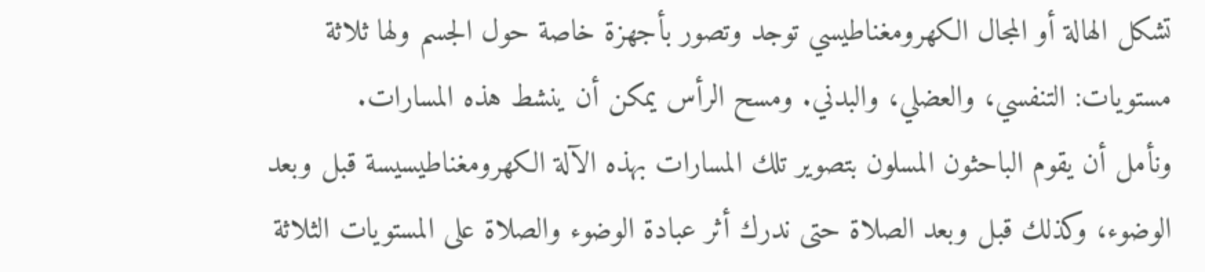تشكل الهالة أو المجال الكهرومغناطيسي توجد وتصور بأجهزة خاصة حول الجسم ولها ثلاثة مستويات: التنفسي، والعضلي، والبدني. ومسح الرأس يمكن أن ينشط هذه المسارات.
ونأمل أن يقوم الباحثون المسلون بتصوير تلك المسارات بهذه الآلة الكهرومغناطيسيسة قبل وبعد الوضوء، وكذلك قبل وبعد الصلاة حتى ندرك أثر عبادة الوضوء والصلاة على المستويات الثلاثة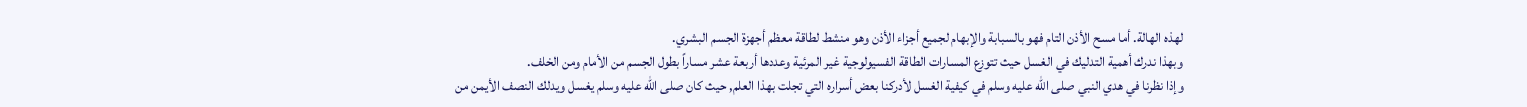لهذه الهالة. أما مسح الأذن التام فهو بالسبابة والإبهام لجميع أجزاء الأذن وهو منشط لطاقة معظم أجهزة الجسم البشري.
وبهذا ندرك أهمية التدليك في الغسل حيث تتوزع المسارات الطاقة الفسيولوجية غير المرئية وعددها أربعة عشر مساراً بطول الجسم من الأمام ومن الخلف.
وإذا نظرنا في هدي النبي صلى الله عليه وسلم في كيفية الغسل لأدركنا بعض أسراره التي تجلت بهذا العلم, حيث كان صلى الله عليه وسلم يغسل ويدلك النصف الأيمن من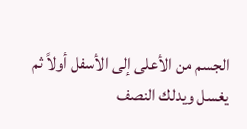الجسم من الأعلى إلى الأسفل أولاً ثم يغسل ويدلك النصف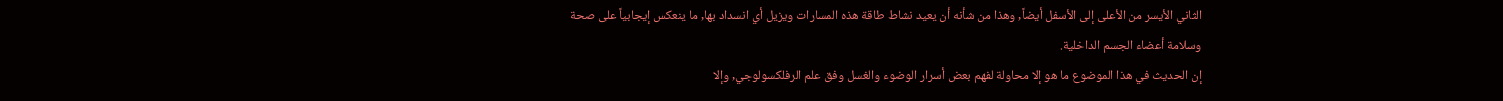الثاني الأيسر من الأعلى إلى الأسفل أيضاً, وهذا من شأنه أن يعيد نشاط طاقة هذه المسارات ويزيل أي انسداد بها, ما ينعكس إيجابياً على صحة وسلامة أعضاء الجسم الداخلية.
إن الحديث في هذا الموضوع ما هو إلا محاولة لفهم بعض أسرار الوضوء والغسل وفق علم الرفلكسولوجي, وإلا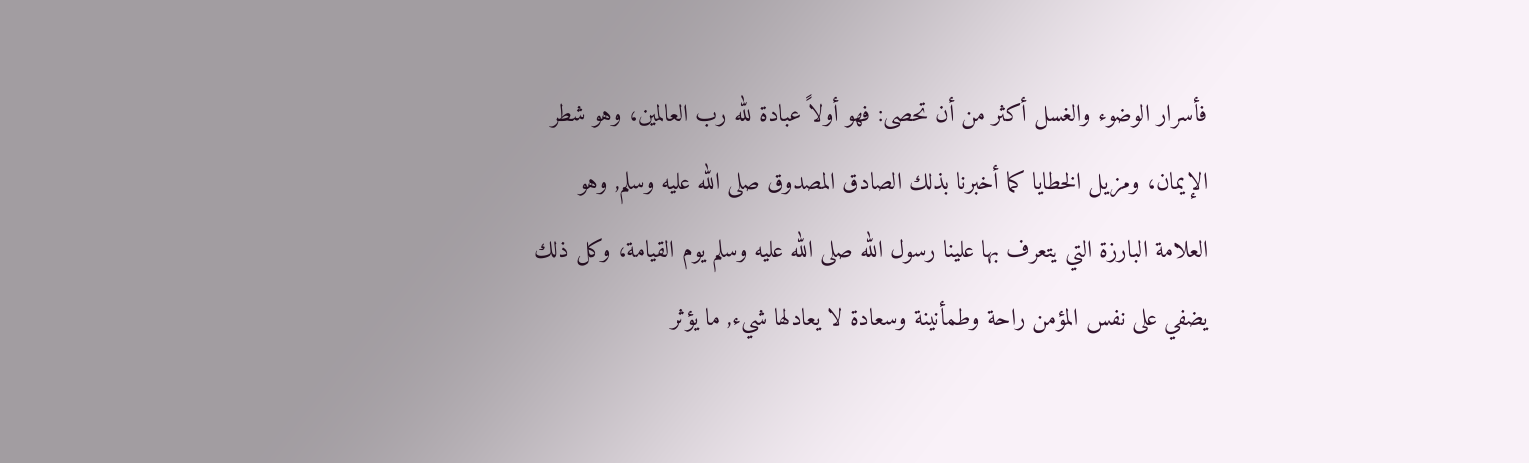فأسرار الوضوء والغسل أكثر من أن تحصى: فهو أولاً عبادة لله رب العالمين، وهو شطر الإيمان، ومزيل الخطايا كما أخبرنا بذلك الصادق المصدوق صلى الله عليه وسلم, وهو العلامة البارزة التي يتعرف بها علينا رسول الله صلى الله عليه وسلم يوم القيامة، وكل ذلك يضفي على نفس المؤمن راحة وطمأنينة وسعادة لا يعادلها شيء, ما يؤثر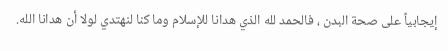إيجابياً على صحة البدن ، فالحمد لله الذي هدانا للإسلام وما كنا لنهتدي لولا أن هدانا الله.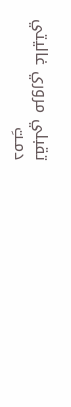تقبلي مروري غاليتي
دمـتِ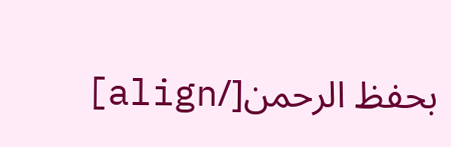بحفظ الرحمن[/align]